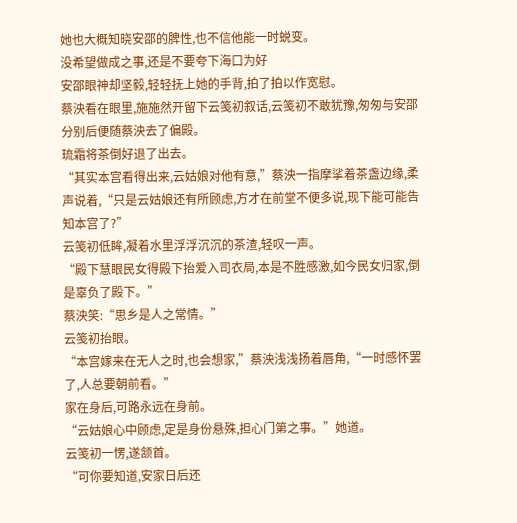她也大概知晓安邵的脾性,也不信他能一时蜕变。
没希望做成之事,还是不要夸下海口为好
安邵眼神却坚毅,轻轻抚上她的手背,拍了拍以作宽慰。
蔡泱看在眼里,施施然开留下云笺初叙话,云笺初不敢犹豫,匆匆与安邵分别后便随蔡泱去了偏殿。
琉霜将茶倒好退了出去。
“其实本宫看得出来,云姑娘对他有意,”蔡泱一指摩挲着茶盏边缘,柔声说着,“只是云姑娘还有所顾虑,方才在前堂不便多说,现下能可能告知本宫了?”
云笺初低眸,凝着水里浮浮沉沉的茶渣,轻叹一声。
“殿下慧眼民女得殿下抬爱入司衣局,本是不胜感激,如今民女归家,倒是辜负了殿下。”
蔡泱笑:“思乡是人之常情。”
云笺初抬眼。
“本宫嫁来在无人之时,也会想家,”蔡泱浅浅扬着唇角,“一时感怀罢了,人总要朝前看。”
家在身后,可路永远在身前。
“云姑娘心中顾虑,定是身份悬殊,担心门第之事。”她道。
云笺初一愣,遂颔首。
“可你要知道,安家日后还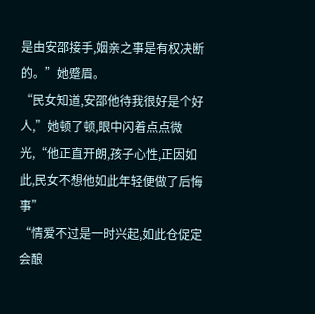是由安邵接手,姻亲之事是有权决断的。”她蹙眉。
“民女知道,安邵他待我很好是个好人,”她顿了顿,眼中闪着点点微光,“他正直开朗,孩子心性,正因如此,民女不想他如此年轻便做了后悔事”
“情爱不过是一时兴起,如此仓促定会酿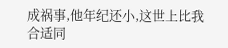成祸事,他年纪还小,这世上比我合适同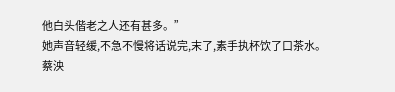他白头偕老之人还有甚多。”
她声音轻缓,不急不慢将话说完,末了,素手执杯饮了口茶水。
蔡泱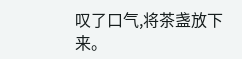叹了口气,将茶盏放下来。